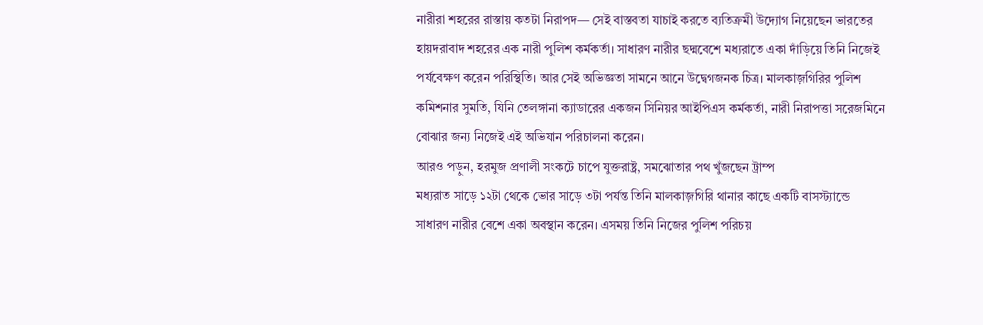নারীরা শহরের রাস্তায় কতটা নিরাপদ— সেই বাস্তবতা যাচাই করতে ব্যতিক্রমী উদ্যোগ নিয়েছেন ভারতের হায়দরাবাদ শহরের এক নারী পুলিশ কর্মকর্তা। সাধারণ নারীর ছদ্মবেশে মধ্যরাতে একা দাঁড়িয়ে তিনি নিজেই পর্যবেক্ষণ করেন পরিস্থিতি। আর সেই অভিজ্ঞতা সামনে আনে উদ্বেগজনক চিত্র। মালকাজ়গিরির পুলিশ কমিশনার সুমতি, যিনি তেলঙ্গানা ক্যাডারের একজন সিনিয়র আইপিএস কর্মকর্তা, নারী নিরাপত্তা সরেজমিনে বোঝার জন্য নিজেই এই অভিযান পরিচালনা করেন।
আরও পড়ুন, হরমুজ প্রণালী সংকটে চাপে যুক্তরাষ্ট্র, সমঝোতার পথ খুঁজছেন ট্রাম্প
মধ্যরাত সাড়ে ১২টা থেকে ভোর সাড়ে ৩টা পর্যন্ত তিনি মালকাজ়গিরি থানার কাছে একটি বাসস্ট্যান্ডে সাধারণ নারীর বেশে একা অবস্থান করেন। এসময় তিনি নিজের পুলিশ পরিচয়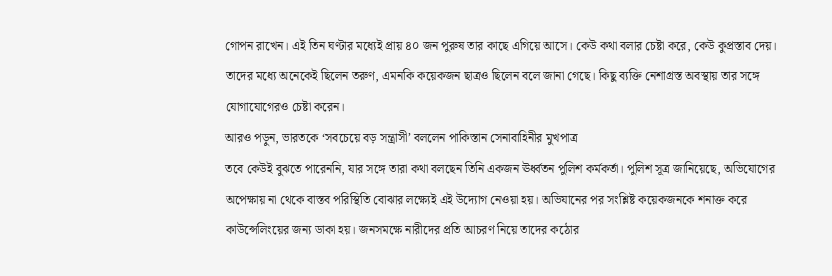গোপন রাখেন। এই তিন ঘণ্টার মধ্যেই প্রায় ৪০ জন পুরুষ তার কাছে এগিয়ে আসে। কেউ কথা বলার চেষ্টা করে, কেউ কুপ্রস্তাব দেয়। তাদের মধ্যে অনেকেই ছিলেন তরুণ, এমনকি কয়েকজন ছাত্রও ছিলেন বলে জানা গেছে। কিছু ব্যক্তি নেশাগ্রস্ত অবস্থায় তার সঙ্গে যোগাযোগেরও চেষ্টা করেন।
আরও পড়ুন, ভারতকে ‘সবচেয়ে বড় সন্ত্রাসী’ বললেন পাকিস্তান সেনাবাহিনীর মুখপাত্র
তবে কেউই বুঝতে পারেননি, যার সঙ্গে তারা কথা বলছেন তিনি একজন ঊর্ধ্বতন পুলিশ কর্মকর্তা। পুলিশ সূত্র জানিয়েছে, অভিযোগের অপেক্ষায় না থেকে বাস্তব পরিস্থিতি বোঝার লক্ষ্যেই এই উদ্যোগ নেওয়া হয়। অভিযানের পর সংশ্লিষ্ট কয়েকজনকে শনাক্ত করে কাউন্সেলিংয়ের জন্য ডাকা হয়। জনসমক্ষে নারীদের প্রতি আচরণ নিয়ে তাদের কঠোর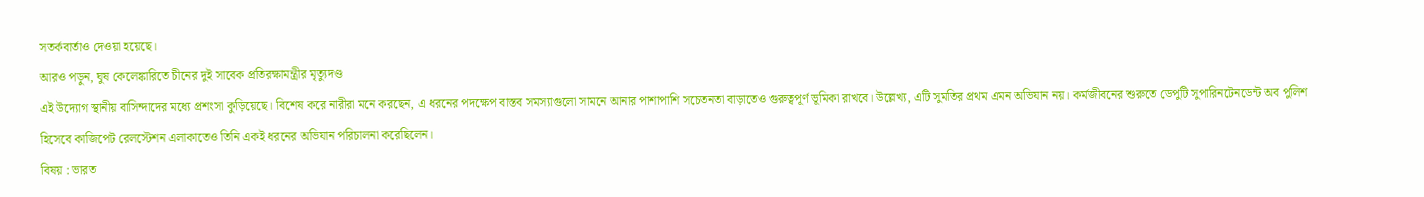সতর্কবার্তাও দেওয়া হয়েছে।
আরও পড়ুন, ঘুষ কেলেঙ্কারিতে চীনের দুই সাবেক প্রতিরক্ষামন্ত্রীর মৃত্যুদণ্ড
এই উদ্যোগ স্থানীয় বাসিন্দাদের মধ্যে প্রশংসা কুড়িয়েছে। বিশেষ করে নারীরা মনে করছেন, এ ধরনের পদক্ষেপ বাস্তব সমস্যাগুলো সামনে আনার পাশাপাশি সচেতনতা বাড়াতেও গুরুত্বপূর্ণ ভূমিকা রাখবে। উল্লেখ্য, এটি সুমতির প্রথম এমন অভিযান নয়। কর্মজীবনের শুরুতে ডেপুটি সুপারিনটেনডেন্ট অব পুলিশ হিসেবে কাজিপেট রেলস্টেশন এলাকাতেও তিনি একই ধরনের অভিযান পরিচালনা করেছিলেন।
বিষয় : ভারত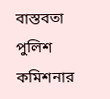বাস্তবতা পুলিশ কমিশনার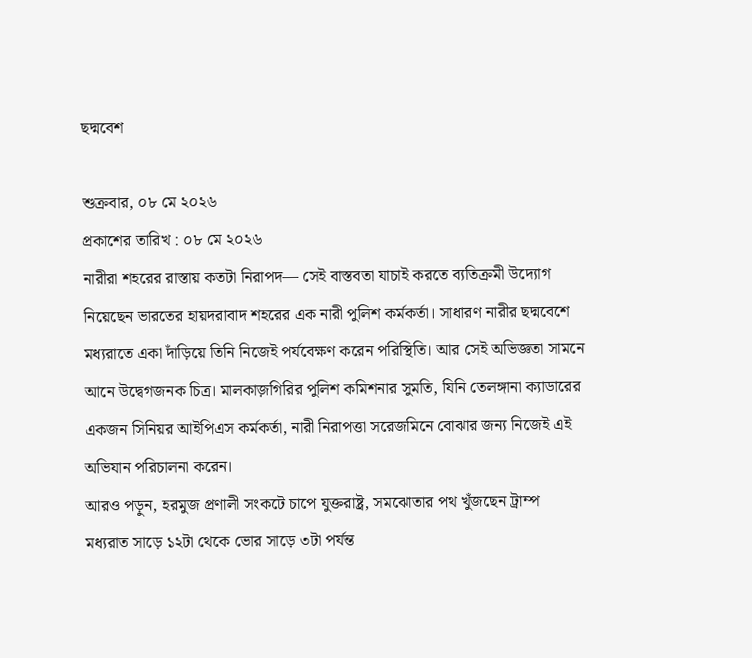ছদ্মবেশ

শুক্রবার, ০৮ মে ২০২৬
প্রকাশের তারিখ : ০৮ মে ২০২৬
নারীরা শহরের রাস্তায় কতটা নিরাপদ— সেই বাস্তবতা যাচাই করতে ব্যতিক্রমী উদ্যোগ নিয়েছেন ভারতের হায়দরাবাদ শহরের এক নারী পুলিশ কর্মকর্তা। সাধারণ নারীর ছদ্মবেশে মধ্যরাতে একা দাঁড়িয়ে তিনি নিজেই পর্যবেক্ষণ করেন পরিস্থিতি। আর সেই অভিজ্ঞতা সামনে আনে উদ্বেগজনক চিত্র। মালকাজ়গিরির পুলিশ কমিশনার সুমতি, যিনি তেলঙ্গানা ক্যাডারের একজন সিনিয়র আইপিএস কর্মকর্তা, নারী নিরাপত্তা সরেজমিনে বোঝার জন্য নিজেই এই অভিযান পরিচালনা করেন।
আরও পড়ুন, হরমুজ প্রণালী সংকটে চাপে যুক্তরাষ্ট্র, সমঝোতার পথ খুঁজছেন ট্রাম্প
মধ্যরাত সাড়ে ১২টা থেকে ভোর সাড়ে ৩টা পর্যন্ত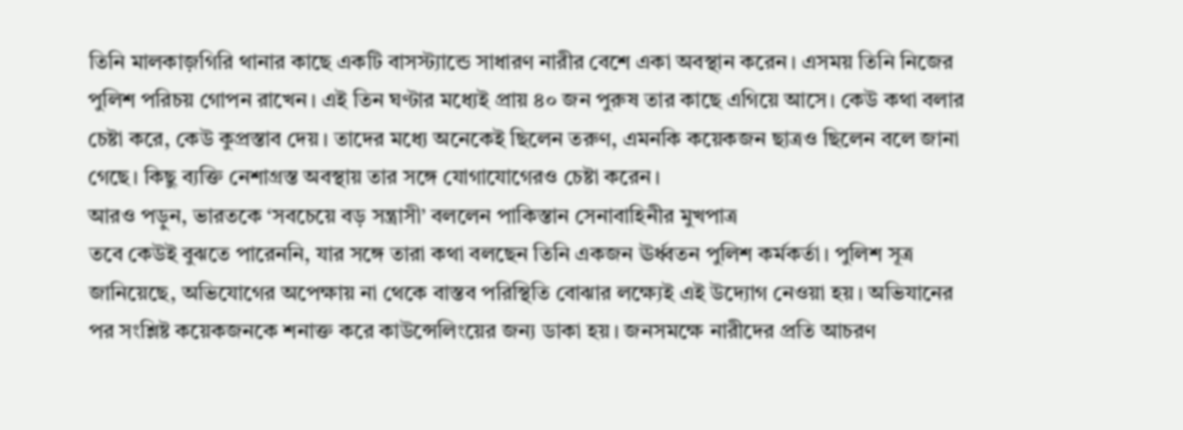তিনি মালকাজ়গিরি থানার কাছে একটি বাসস্ট্যান্ডে সাধারণ নারীর বেশে একা অবস্থান করেন। এসময় তিনি নিজের পুলিশ পরিচয় গোপন রাখেন। এই তিন ঘণ্টার মধ্যেই প্রায় ৪০ জন পুরুষ তার কাছে এগিয়ে আসে। কেউ কথা বলার চেষ্টা করে, কেউ কুপ্রস্তাব দেয়। তাদের মধ্যে অনেকেই ছিলেন তরুণ, এমনকি কয়েকজন ছাত্রও ছিলেন বলে জানা গেছে। কিছু ব্যক্তি নেশাগ্রস্ত অবস্থায় তার সঙ্গে যোগাযোগেরও চেষ্টা করেন।
আরও পড়ুন, ভারতকে ‘সবচেয়ে বড় সন্ত্রাসী’ বললেন পাকিস্তান সেনাবাহিনীর মুখপাত্র
তবে কেউই বুঝতে পারেননি, যার সঙ্গে তারা কথা বলছেন তিনি একজন ঊর্ধ্বতন পুলিশ কর্মকর্তা। পুলিশ সূত্র জানিয়েছে, অভিযোগের অপেক্ষায় না থেকে বাস্তব পরিস্থিতি বোঝার লক্ষ্যেই এই উদ্যোগ নেওয়া হয়। অভিযানের পর সংশ্লিষ্ট কয়েকজনকে শনাক্ত করে কাউন্সেলিংয়ের জন্য ডাকা হয়। জনসমক্ষে নারীদের প্রতি আচরণ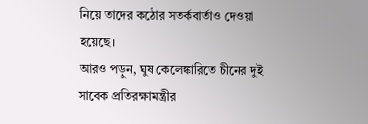নিয়ে তাদের কঠোর সতর্কবার্তাও দেওয়া হয়েছে।
আরও পড়ুন, ঘুষ কেলেঙ্কারিতে চীনের দুই সাবেক প্রতিরক্ষামন্ত্রীর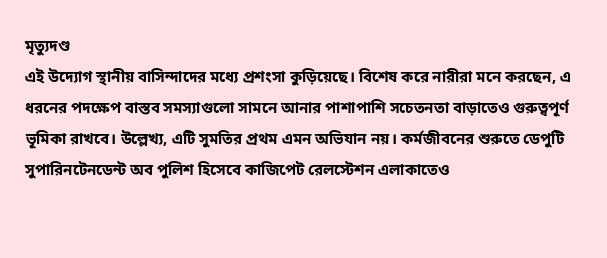মৃত্যুদণ্ড
এই উদ্যোগ স্থানীয় বাসিন্দাদের মধ্যে প্রশংসা কুড়িয়েছে। বিশেষ করে নারীরা মনে করছেন, এ ধরনের পদক্ষেপ বাস্তব সমস্যাগুলো সামনে আনার পাশাপাশি সচেতনতা বাড়াতেও গুরুত্বপূর্ণ ভূমিকা রাখবে। উল্লেখ্য, এটি সুমতির প্রথম এমন অভিযান নয়। কর্মজীবনের শুরুতে ডেপুটি সুপারিনটেনডেন্ট অব পুলিশ হিসেবে কাজিপেট রেলস্টেশন এলাকাতেও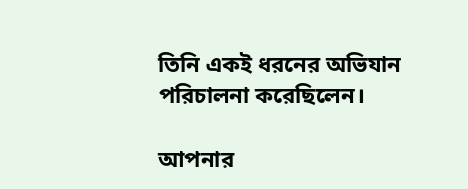তিনি একই ধরনের অভিযান পরিচালনা করেছিলেন।

আপনার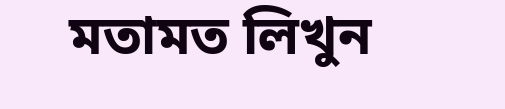মতামত লিখুন